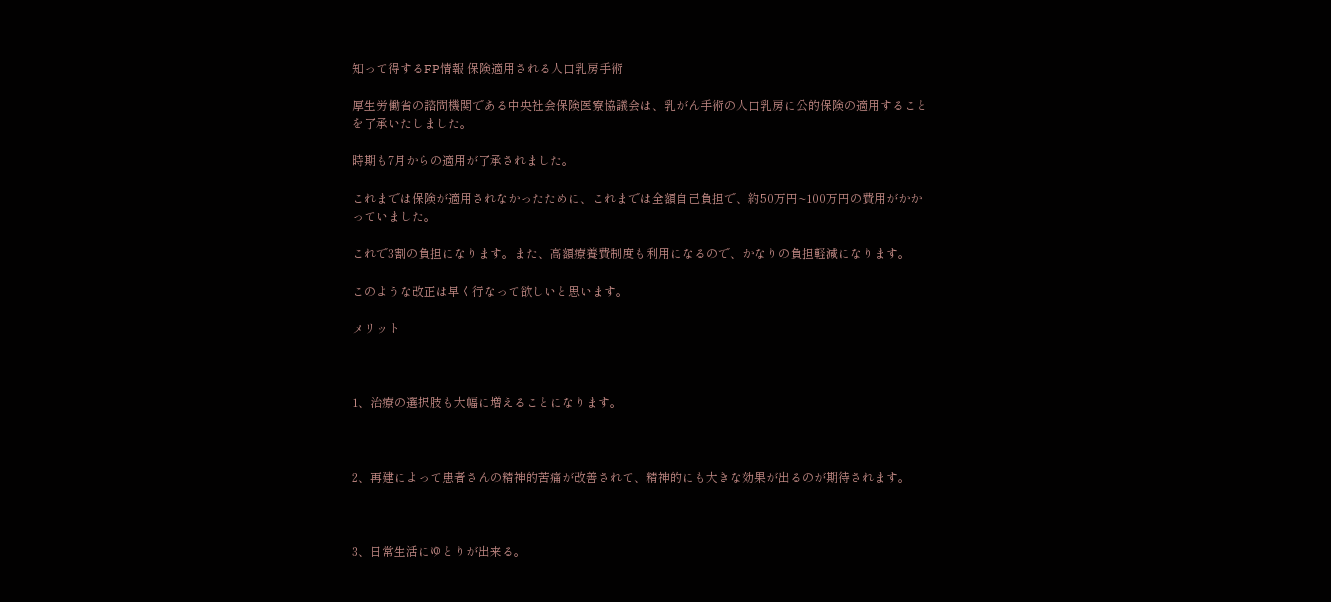知って得するFP情報 保険適用される人口乳房手術

厚生労働省の諮問機関である中央社会保険医寮協議会は、乳がん手術の人口乳房に公的保険の適用することを了承いたしました。

時期も7月からの適用が了承されました。

これまでは保険が適用されなかったために、これまでは全額自己負担で、約50万円~100万円の費用がかかっていました。

これで3割の負担になります。また、高額療養費制度も利用になるので、かなりの負担軽減になります。

このような改正は早く行なって欲しいと思います。

メリット



1、治療の選択肢も大幅に増えることになります。



2、再建によって患者さんの精神的苦痛が改善されて、精神的にも大きな効果が出るのが期待されます。



3、日常生活にゆとりが出来る。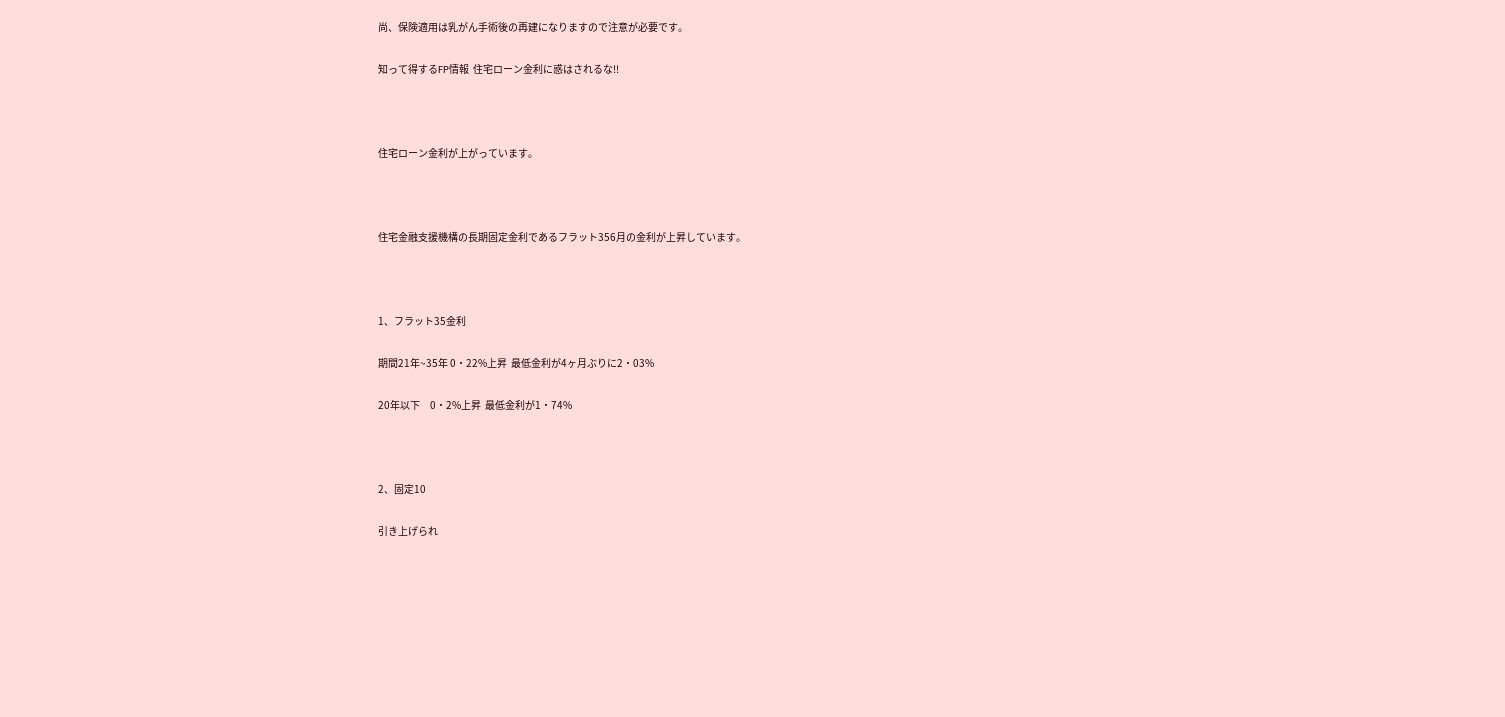尚、保険適用は乳がん手術後の再建になりますので注意が必要です。

知って得するFP情報  住宅ローン金利に惑はされるな!!



住宅ローン金利が上がっています。



住宅金融支援機構の長期固定金利であるフラット356月の金利が上昇しています。



1、フラット35金利

期間21年~35年 0・22%上昇  最低金利が4ヶ月ぶりに2・03%

20年以下     0・2%上昇  最低金利が1・74%



2、固定10

引き上げられ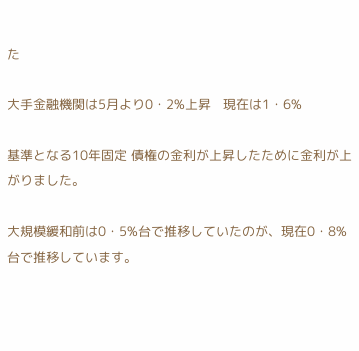た

大手金融機関は5月より0・2%上昇   現在は1・6%

基準となる10年固定 債権の金利が上昇したために金利が上がりました。

大規模緩和前は0・5%台で推移していたのが、現在0・8%台で推移しています。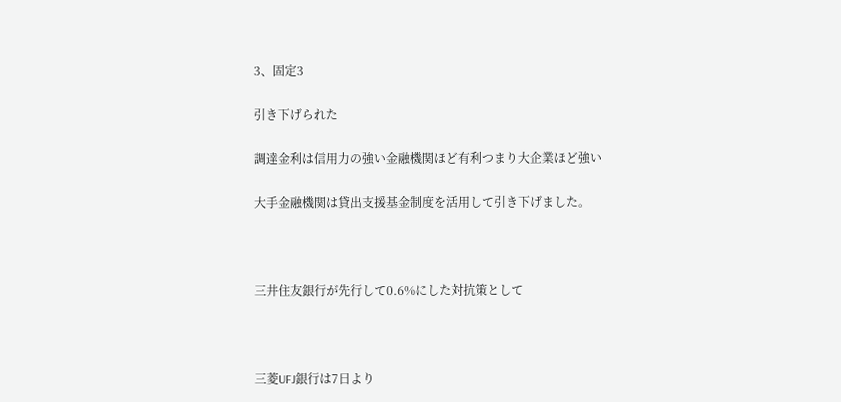3、固定3

引き下げられた

調達金利は信用力の強い金融機関ほど有利つまり大企業ほど強い

大手金融機関は貸出支援基金制度を活用して引き下げました。



三井住友銀行が先行して0.6%にした対抗策として



三菱UFJ銀行は7日より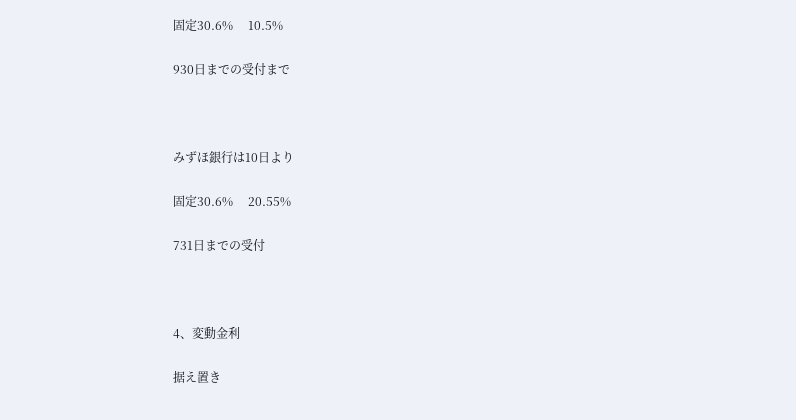固定30.6%     10.5%

930日までの受付まで



みずほ銀行は10日より

固定30.6%     20.55%

731日までの受付



4、変動金利

据え置き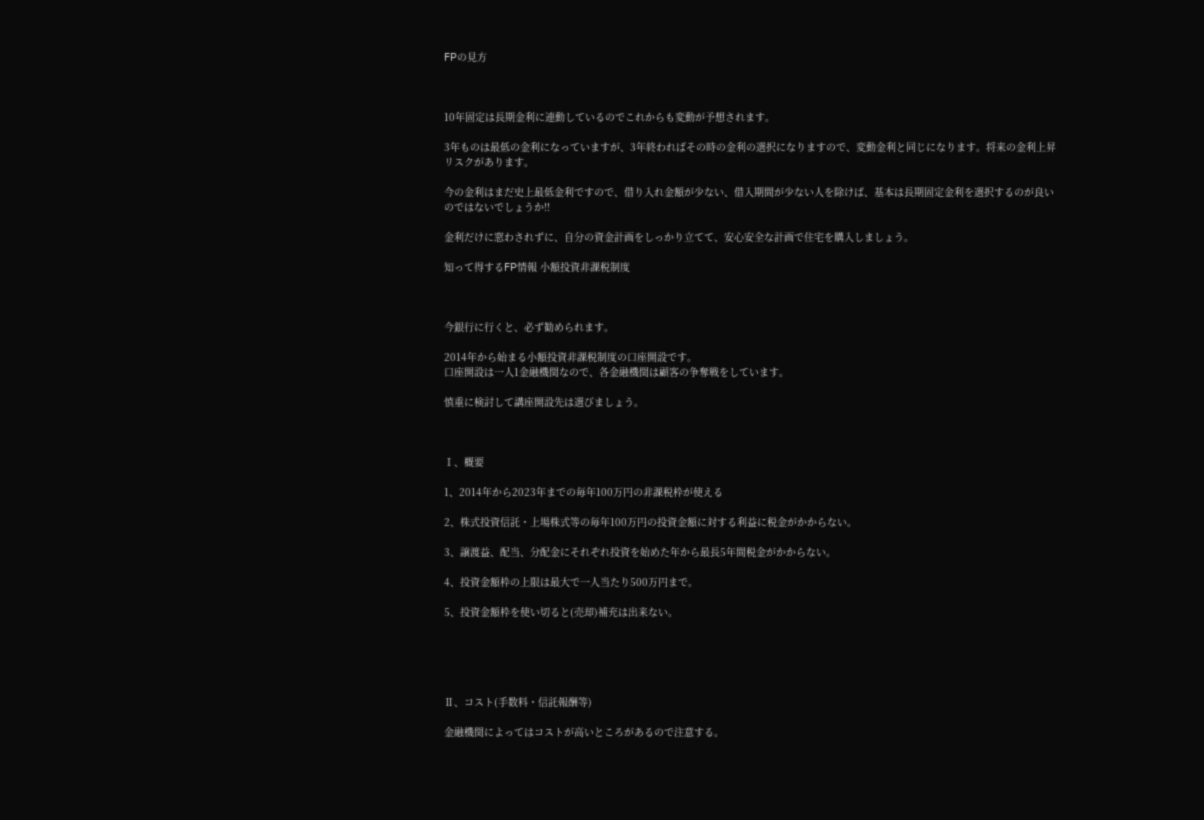FPの見方



10年固定は長期金利に連動しているのでこれからも変動が予想されます。

3年ものは最低の金利になっていますが、3年終わればその時の金利の選択になりますので、変動金利と同じになります。将来の金利上昇リスクがあります。

今の金利はまだ史上最低金利ですので、借り入れ金額が少ない、借入期間が少ない人を除けば、基本は長期固定金利を選択するのが良いのではないでしょうか!!

金利だけに窓わされずに、自分の資金計画をしっかり立てて、安心安全な計画で住宅を購入しましょう。

知って得するFP情報 小額投資非課税制度



今銀行に行くと、必ず勧められます。

2014年から始まる小額投資非課税制度の口座開設です。
口座開設は一人1金融機関なので、各金融機関は顧客の争奪戦をしています。

慎重に検討して講座開設先は選びましょう。



Ⅰ、概要

1、2014年から2023年までの毎年100万円の非課税枠が使える

2、株式投資信託・上場株式等の毎年100万円の投資金額に対する利益に税金がかからない。

3、譲渡益、配当、分配金にそれぞれ投資を始めた年から最長5年間税金がかからない。

4、投資金額枠の上限は最大で一人当たり500万円まで。

5、投資金額枠を使い切ると(売却)補充は出来ない。





Ⅱ、コスト(手数料・信託報酬等)

金融機関によってはコストが高いところがあるので注意する。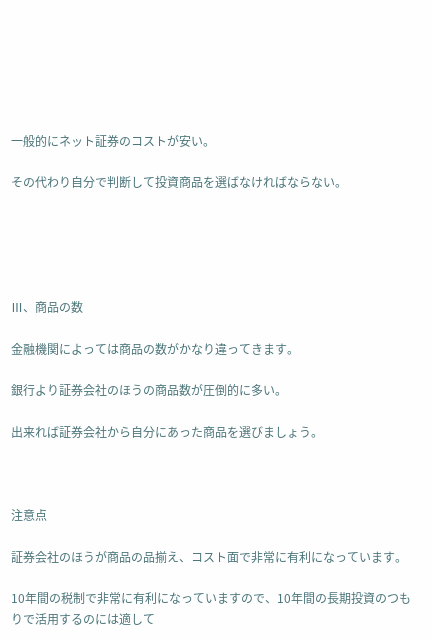一般的にネット証券のコストが安い。

その代わり自分で判断して投資商品を選ばなければならない。





Ⅲ、商品の数

金融機関によっては商品の数がかなり違ってきます。

銀行より証券会社のほうの商品数が圧倒的に多い。

出来れば証券会社から自分にあった商品を選びましょう。



注意点

証券会社のほうが商品の品揃え、コスト面で非常に有利になっています。

10年間の税制で非常に有利になっていますので、10年間の長期投資のつもりで活用するのには適して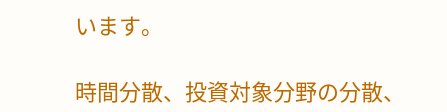います。

時間分散、投資対象分野の分散、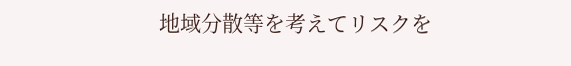地域分散等を考えてリスクを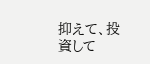抑えて、投資して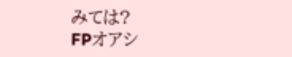みては?
FPオアシ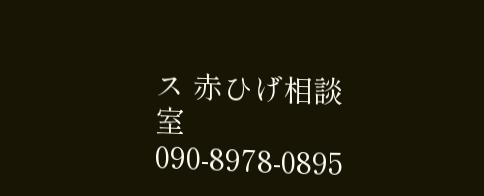ス 赤ひげ相談室
090-8978-0895